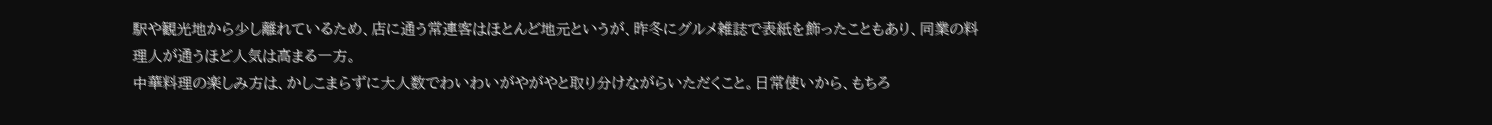駅や観光地から少し離れているため、店に通う常連客はほとんど地元というが、昨冬にグルメ雑誌で表紙を飾ったこともあり、同業の料理人が通うほど人気は高まる一方。
中華料理の楽しみ方は、かしこまらずに大人数でわいわいがやがやと取り分けながらいただくこと。日常使いから、もちろ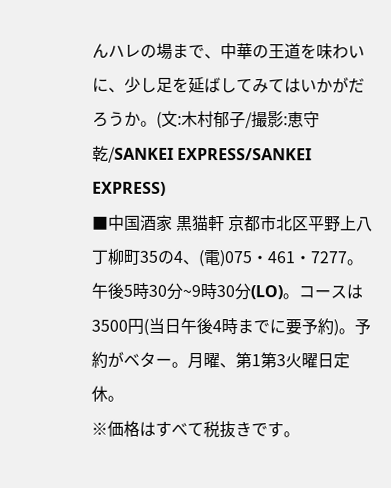んハレの場まで、中華の王道を味わいに、少し足を延ばしてみてはいかがだろうか。(文:木村郁子/撮影:恵守乾/SANKEI EXPRESS/SANKEI EXPRESS)
■中国酒家 黒猫軒 京都市北区平野上八丁柳町35の4、(電)075・461・7277。午後5時30分~9時30分(LO)。コースは3500円(当日午後4時までに要予約)。予約がベター。月曜、第1第3火曜日定休。
※価格はすべて税抜きです。